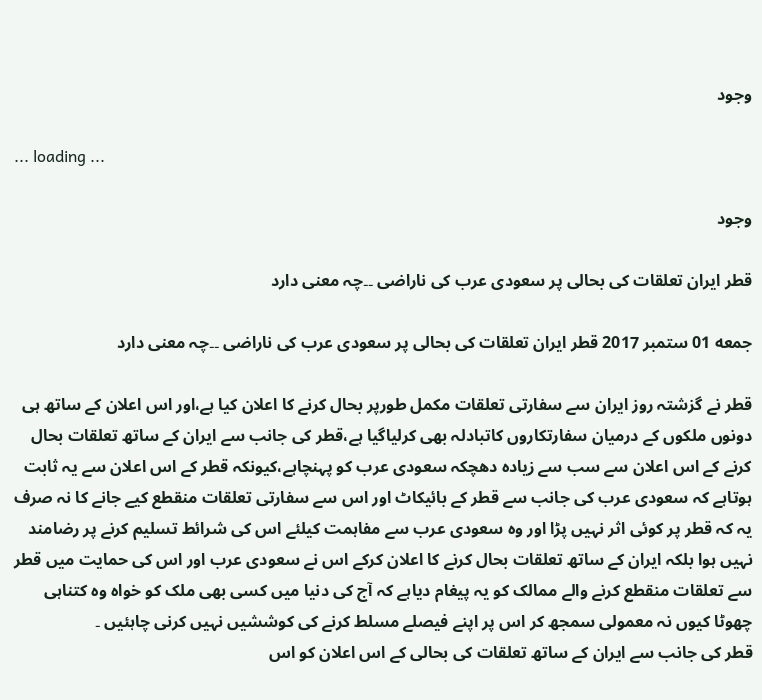وجود

... loading ...

وجود

قطر ایران تعلقات کی بحالی پر سعودی عرب کی ناراضی ۔۔چہ معنی دارد

جمعه 01 ستمبر 2017 قطر ایران تعلقات کی بحالی پر سعودی عرب کی ناراضی ۔۔چہ معنی دارد

قطر نے گزشتہ روز ایران سے سفارتی تعلقات مکمل طورپر بحال کرنے کا اعلان کیا ہے،اور اس اعلان کے ساتھ ہی دونوں ملکوں کے درمیان سفارتکاروں کاتبادلہ بھی کرلیاگیا ہے،قطر کی جانب سے ایران کے ساتھ تعلقات بحال کرنے کے اس اعلان سے سب سے زیادہ دھچکہ سعودی عرب کو پہنچاہے،کیونکہ قطر کے اس اعلان سے یہ ثابت ہوتاہے کہ سعودی عرب کی جانب سے قطر کے بائیکاٹ اور اس سے سفارتی تعلقات منقطع کیے جانے کا نہ صرف یہ کہ قطر پر کوئی اثر نہیں پڑا اور وہ سعودی عرب سے مفاہمت کیلئے اس کی شرائط تسلیم کرنے پر رضامند نہیں ہوا بلکہ ایران کے ساتھ تعلقات بحال کرنے کا اعلان کرکے اس نے سعودی عرب اور اس کی حمایت میں قطر سے تعلقات منقطع کرنے والے ممالک کو یہ پیغام دیاہے کہ آج کی دنیا میں کسی بھی ملک کو خواہ وہ کتناہی چھوٹا کیوں نہ معمولی سمجھ کر اس پر اپنے فیصلے مسلط کرنے کی کوششیں نہیں کرنی چاہئیں ۔
قطر کی جانب سے ایران کے ساتھ تعلقات کی بحالی کے اس اعلان کو اس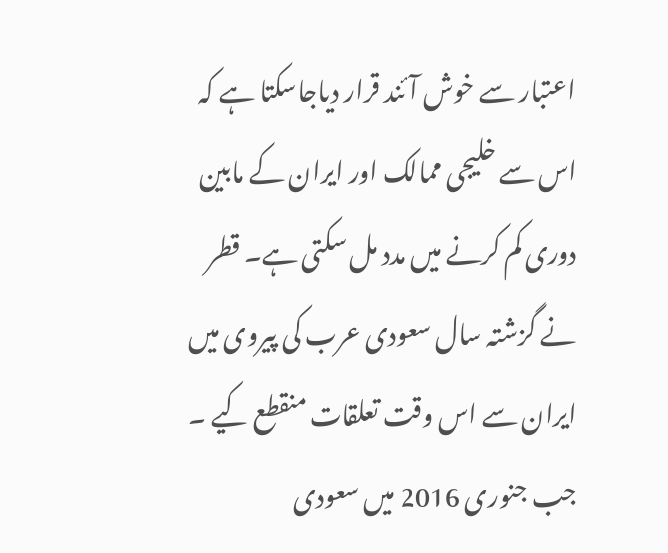اعتبار سے خوش آئند قرار دیاجاسکتا ہے کہ اس سے خلیجی ممالک اور ایران کے مابین دوری کم کرنے میں مدد مل سکتی ہے۔ قطر نے گزشتہ سال سعودی عرب کی پیروی میں ایران سے اس وقت تعلقات منقطع کیے ۔ جب جنوری 2016 میں سعودی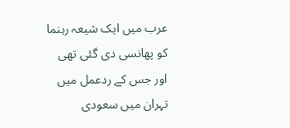عرب میں ایک شیعہ رہنما کو پھانسی دی گئی تھی اور جس کے ردعمل میں تہران میں سعودی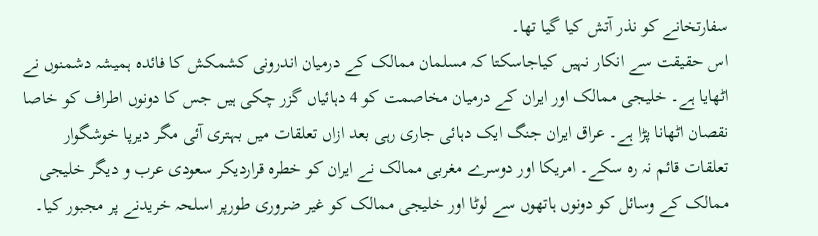سفارتخانے کو نذر آتش کیا گیا تھا۔
اس حقیقت سے انکار نہیں کیاجاسکتا کہ مسلمان ممالک کے درمیان اندرونی کشمکش کا فائدہ ہمیشہ دشمنوں نے اٹھایا ہے۔ خلیجی ممالک اور ایران کے درمیان مخاصمت کو 4 دہائیاں گزر چکی ہیں جس کا دونوں اطراف کو خاصا نقصان اٹھانا پڑا ہے۔ عراق ایران جنگ ایک دہائی جاری رہی بعد ازاں تعلقات میں بہتری آئی مگر دیرپا خوشگوار تعلقات قائم نہ رہ سکے۔ امریکا اور دوسرے مغربی ممالک نے ایران کو خطرہ قراردیکر سعودی عرب و دیگر خلیجی ممالک کے وسائل کو دونوں ہاتھوں سے لوٹا اور خلیجی ممالک کو غیر ضروری طورپر اسلحہ خریدنے پر مجبور کیا۔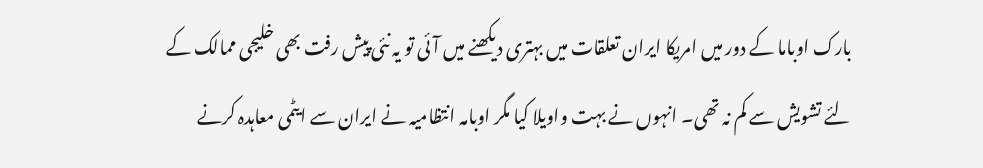بارک اوباما کے دور میں امریکا ایران تعلقات میں بہتری دیکھنے میں آئی تو یہ نئی پیش رفت بھی خلیجی ممالک کے لئے تشویش سے کم نہ تھی۔ انہوں نے بہت واویلا کیا مگر اوبامہ انتظامیہ نے ایران سے ایٹمی معاہدہ کرنے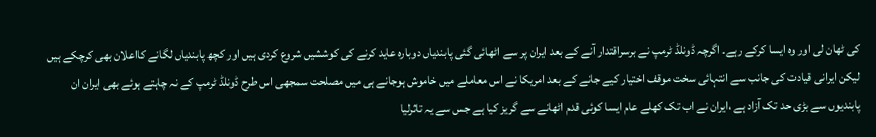کی ٹھان لی اور وہ ایسا کرکے رہے۔ اگرچہ ڈونلڈ ٹرمپ نے برسراقتدار آنے کے بعد ایران پر سے اٹھائی گئی پابندیاں دوبارہ عاید کرنے کی کوششیں شروع کردی ہیں اور کچھ پابندیاں لگانے کااعلان بھی کرچکے ہیں لیکن ایرانی قیادت کی جانب سے انتہائی سخت موقف اختیار کیے جانے کے بعد امریکا نے اس معاملے میں خاموش ہوجانے ہی میں مصلحت سمجھی اس طرح ڈونلڈ ٹرمپ کے نہ چاہتے ہوئے بھی ایران ان پابندیوں سے بڑی حد تک آزاد ہے ،ایران نے اب تک کھلے عام ایسا کوئی قدم اٹھانے سے گریز کیا ہے جس سے یہ تاثرلیا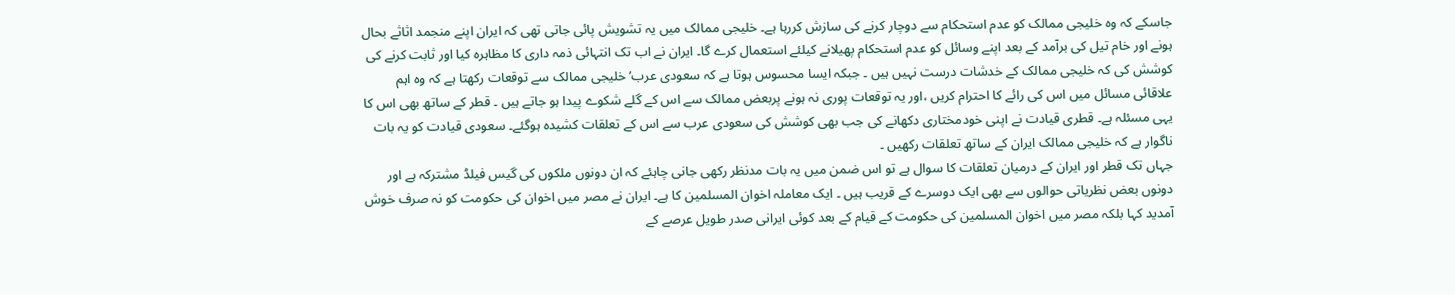جاسکے کہ وہ خلیجی ممالک کو عدم استحکام سے دوچار کرنے کی سازش کررہا ہے۔ خلیجی ممالک میں یہ تشویش پائی جاتی تھی کہ ایران اپنے منجمد اثاثے بحال ہونے اور خام تیل کی برآمد کے بعد اپنے وسائل کو عدم استحکام پھیلانے کیلئے استعمال کرے گا۔ ایران نے اب تک انتہائی ذمہ داری کا مظاہرہ کیا اور ثابت کرنے کی کوشش کی کہ خلیجی ممالک کے خدشات درست نہیں ہیں ۔ جبکہ ایسا محسوس ہوتا ہے کہ سعودی عرب’ خلیجی ممالک سے توقعات رکھتا ہے کہ وہ اہم علاقائی مسائل میں اس کی رائے کا احترام کریں ،اور یہ توقعات پوری نہ ہونے پربعض ممالک سے اس کے گلے شکوے پیدا ہو جاتے ہیں ۔ قطر کے ساتھ بھی اس کا یہی مسئلہ ہے۔ قطری قیادت نے اپنی خودمختاری دکھانے کی جب بھی کوشش کی سعودی عرب سے اس کے تعلقات کشیدہ ہوگئے۔ سعودی قیادت کو یہ بات ناگوار ہے کہ خلیجی ممالک ایران کے ساتھ تعلقات رکھیں ۔
جہاں تک قطر اور ایران کے درمیان تعلقات کا سوال ہے تو اس ضمن میں یہ بات مدنظر رکھی جانی چاہئے کہ ان دونوں ملکوں کی گیس فیلڈ مشترکہ ہے اور دونوں بعض نظریاتی حوالوں سے بھی ایک دوسرے کے قریب ہیں ۔ ایک معاملہ اخوان المسلمین کا ہے۔ ایران نے مصر میں اخوان کی حکومت کو نہ صرف خوش آمدید کہا بلکہ مصر میں اخوان المسلمین کی حکومت کے قیام کے بعد کوئی ایرانی صدر طویل عرصے کے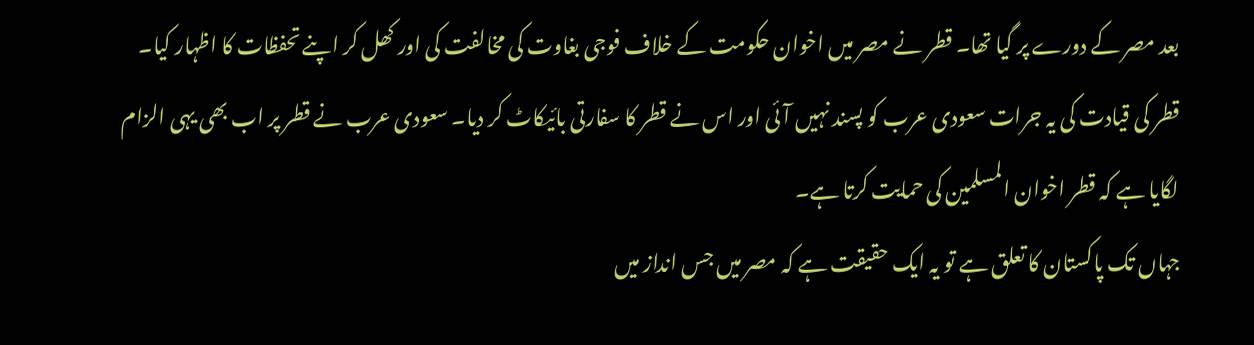بعد مصر کے دورے پر گیا تھا۔ قطر نے مصر میں اخوان حکومت کے خلاف فوجی بغاوت کی مخالفت کی اور کھل کر اپنے تحفظات کا اظہار کیا۔ قطر کی قیادت کی یہ جرات سعودی عرب کو پسند نہیں آئی اور اس نے قطر کا سفارتی بائیکاٹ کر دیا۔ سعودی عرب نے قطر پر اب بھی یہی الزام لگایا ہے کہ قطر اخوان المسلمین کی حمایت کرتا ہے۔
جہاں تک پاکستان کا تعلق ہے تو یہ ایک حقیقت ہے کہ مصر میں جس انداز میں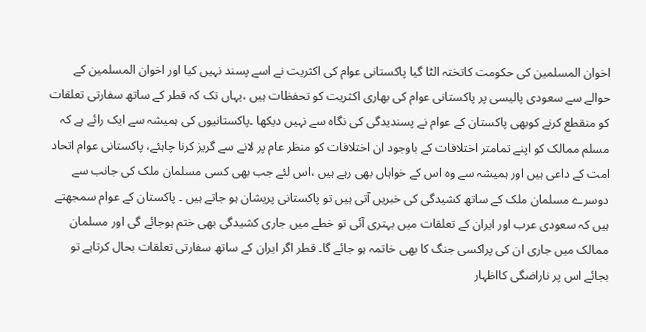اخوان المسلمین کی حکومت کاتختہ الٹا گیا پاکستانی عوام کی اکثریت نے اسے پسند نہیں کیا اور اخوان المسلمین کے حوالے سے سعودی پالیسی پر پاکستانی عوام کی بھاری اکثریت کو تحفظات ہیں ،یہاں تک کہ قطر کے ساتھ سفارتی تعلقات کو منقطع کرنے کوبھی پاکستان کے عوام نے پسندیدگی کی نگاہ سے نہیں دیکھا ۔پاکستانیوں کی ہمیشہ سے ایک رائے ہے کہ مسلم ممالک کو اپنے تمامتر اختلافات کے باوجود ان اختلافات کو منظر عام پر لانے سے گریز کرنا چاہئے، پاکستانی عوام اتحاد امت کے داعی ہیں اور ہمیشہ سے وہ اس کے خواہاں بھی رہے ہیں ،اس لئے جب بھی کسی مسلمان ملک کی جانب سے دوسرے مسلمان ملک کے ساتھ کشیدگی کی خبریں آتی ہیں تو پاکستانی پریشان ہو جاتے ہیں ۔ پاکستان کے عوام سمجھتے ہیں کہ سعودی عرب اور ایران کے تعلقات میں بہتری آئی تو خطے میں جاری کشیدگی بھی ختم ہوجائے گی اور مسلمان ممالک میں جاری ان کی پراکسی جنگ کا بھی خاتمہ ہو جائے گا۔ قطر اگر ایران کے ساتھ سفارتی تعلقات بحال کرتاہے تو بجائے اس پر ناراضگی کااظہار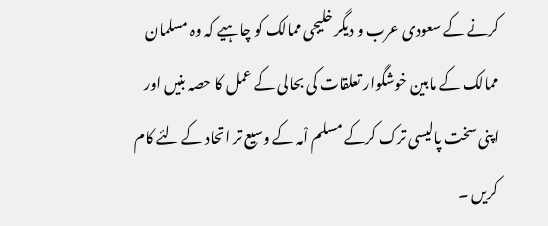کرنے کے سعودی عرب و دیگر خلیجی ممالک کو چاہیے کہ وہ مسلمان ممالک کے مابین خوشگوار تعلقات کی بحالی کے عمل کا حصہ بنیں اور اپنی سخت پالیسی ترک کرکے مسلم اْمہ کے وسیع تر اتحاد کے لئے کام کریں ۔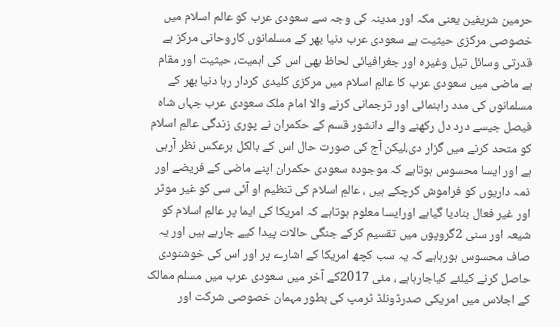حرمین شریفین یعنی مکہ اور مدینہ کی وجہ سے سعودی عرب کو عالم اسلام میں خصوصی مرکزی حیثیت ہے سعودی عرب دنیا بھر کے مسلمانوں کاروحانی مرکز ہے قدرتی وسائل تیل وغیرہ اور جغرافیائی لحاظ بھی اس کی اہمیت، حیثیت اور مقام ہے ماضی میں سعودی عرب کا عالمِ اسلام میں مرکزی کلیدی کردار رہا دنیا بھر کے مسلمانوں کی مدد راہنمائی اور ترجمانی کرنے والا امام ملک سعودی عرب جہاں شاہ فیصل جیسے درد دل رکھنے والے دانشور قسم کے حکمران نے پوری زندگی عالمِ اسلام کو متحد کرنے میں گزار دی،لیکن آج کی صورت حال اس کے بالکل برعکس نظر آرہی ہے اور ایسا محسوس ہوتاہے کہ موجودہ سعودی حکمران اپنے ماضی کے فریضے اور ذمہ داریوں کو فراموش کرچکے ہیں ، عالمِ اسلام کی تنظیم او آئی سی کو غیر موثر اور غیر فعال بنادیا گیاہے اورایسا معلوم ہوتاہے کہ امریکا کی ایما پر عالمِ اسلام کو شیعہ اور سنی 2گروپوں میں تقسیم کرکے جنگی حالات پیدا کیے جارہے ہیں اور یہ صاف محسوس ہورہاہے کہ یہ سب کچھ امریکا کے اشارے پر اور اس کی خوشنودی حاصل کرنے کیلئے کیاجارہاہے ، مئی 2017کے آخر میں سعودی عرب میں مسلم ممالک کے اجلاس میں امریکی صدرڈونلڈ ٹرمپ کی بطور مہمان خصوصی شرکت اور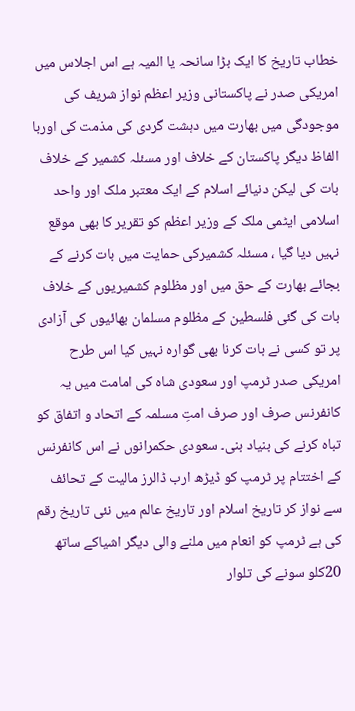خطاب تاریخ کا ایک بڑا سانحہ یا المیہ ہے اس اجلاس میں امریکی صدر نے پاکستانی وزیر اعظم نواز شریف کی موجودگی میں بھارت میں دہشت گردی کی مذمت کی اوربا الفاظ دیگر پاکستان کے خلاف اور مسئلہ کشمیر کے خلاف بات کی لیکن دنیائے اسلام کے ایک معتبر ملک اور واحد اسلامی ایٹمی ملک کے وزیر اعظم کو تقریر کا بھی موقع نہیں دیا گیا ، مسئلہ کشمیرکی حمایت میں بات کرنے کے بجائے بھارت کے حق میں اور مظلوم کشمیریوں کے خلاف بات کی گئی فلسطین کے مظلوم مسلمان بھائیوں کی آزادی پر تو کسی نے بات کرنا بھی گوارہ نہیں کیا اس طرح امریکی صدر ٹرمپ اور سعودی شاہ کی امامت میں یہ کانفرنس صرف اور صرف امتِ مسلمہ کے اتحاد و اتفاق کو تباہ کرنے کی بنیاد بنی۔ سعودی حکمرانوں نے اس کانفرنس کے اختتام پر ٹرمپ کو ڈیڑھ ارب ڈالرز مالیت کے تحائف سے نواز کر تاریخ اسلام اور تاریخ عالم میں نئی تاریخ رقم کی ہے ٹرمپ کو انعام میں ملنے والی دیگر اشیاکے ساتھ 20کلو سونے کی تلوار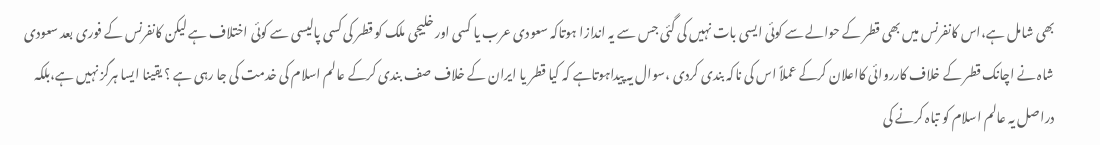بھی شامل ہے،اس کانفرنس میں بھی قطر کے حوالے سے کوئی ایسی بات نہیں کی گئی جس سے یہ اندازا ہوتاکہ سعودی عرب یا کسی اور خلیجی ملک کو قطر کی کسی پالیسی سے کوئی اختلاف ہے لیکن کانفرنس کے فوری بعد سعودی شاہ نے اچانک قطر کے خلاف کارروائی کااعلان کرکے عملاً اس کی ناکہ بندی کردی ،سوال یہ پیداہوتاہے کہ کیا قطر یا ایران کے خلاف صف بندی کرکے عالم اسلام کی خدمت کی جا رہی ہے ؟ یقینا ایسا ہرگز نہیں ہے،بلکہ دراصل یہ عالم اسلام کو تباہ کرنے کی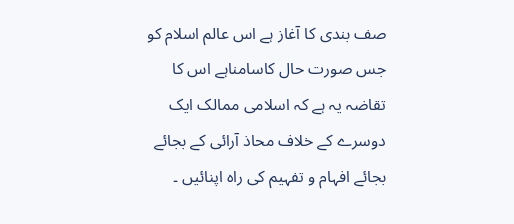صف بندی کا آغاز ہے اس عالم اسلام کو جس صورت حال کاسامناہے اس کا تقاضہ یہ ہے کہ اسلامی ممالک ایک دوسرے کے خلاف محاذ آرائی کے بجائے بجائے افہام و تفہیم کی راہ اپنائیں ۔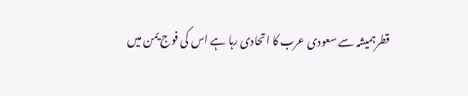قطرہمیشہ سے سعودی عرب کا اتحادی رہا ہے اس کی فوج یمن میں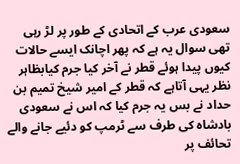سعودی عرب کے اتحادی کے طور پر لڑ رہی تھی سوال یہ ہے کہ پھر اچانک ایسے حالات کیوں پیدا ہوئے قطر نے آخر کیا جرم کیابظاہر نظر یہی آتاہے کہ قطر کے امیر شیخ تمیم بن حداد نے بس یہ جرم کیا کہ اس نے سعودی بادشاہ کی طرف سے ٹرمپ کو دئیے جانے والے تحائف پر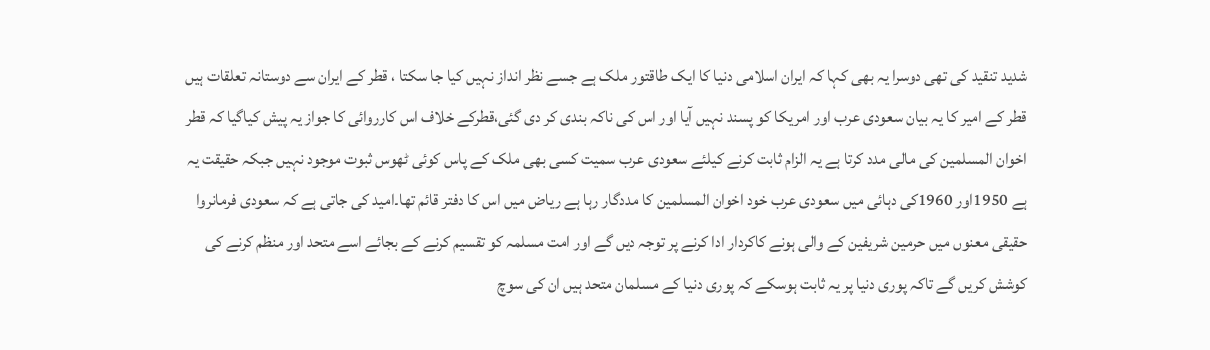شدید تنقید کی تھی دوسرا یہ بھی کہا کہ ایران اسلامی دنیا کا ایک طاقتور ملک ہے جسے نظر انداز نہیں کیا جا سکتا ، قطر کے ایران سے دوستانہ تعلقات ہیں قطر کے امیر کا یہ بیان سعودی عرب اور امریکا کو پسند نہیں آیا اور اس کی ناکہ بندی کر دی گئی،قطرکے خلاف اس کارروائی کا جواز یہ پیش کیاگیا کہ قطر اخوان المسلمین کی مالی مدد کرتا ہے یہ الزام ثابت کرنے کیلئے سعودی عرب سمیت کسی بھی ملک کے پاس کوئی ٹھوس ثبوت موجود نہیں جبکہ حقیقت یہ ہے 1950اور 1960کی دہائی میں سعودی عرب خود اخوان المسلمین کا مددگار رہا ہے ریاض میں اس کا دفتر قائم تھا۔امید کی جاتی ہے کہ سعودی فرمانروا حقیقی معنوں میں حرمین شریفین کے والی ہونے کاکردار ادا کرنے پر توجہ دیں گے اور امت مسلمہ کو تقسیم کرنے کے بجائے اسے متحد اور منظم کرنے کی کوشش کریں گے تاکہ پوری دنیا پر یہ ثابت ہوسکے کہ پوری دنیا کے مسلمان متحد ہیں ان کی سوچ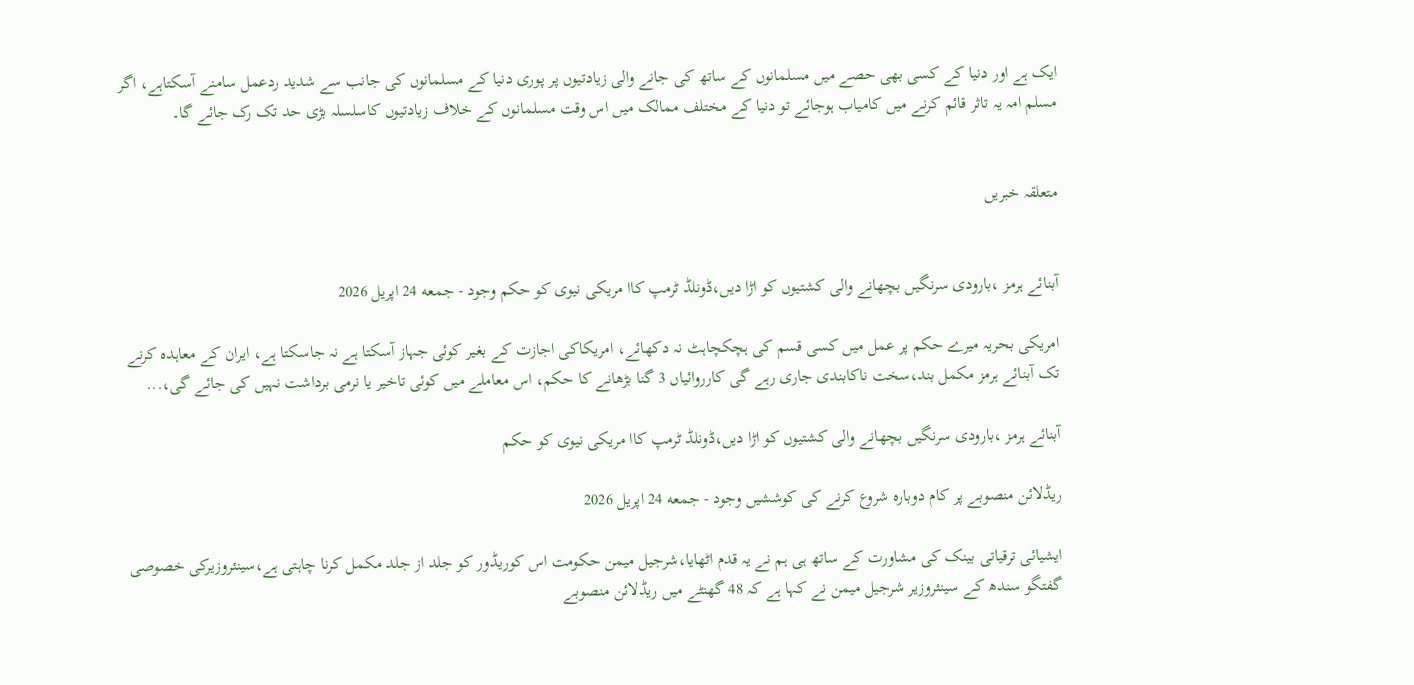ایک ہے اور دنیا کے کسی بھی حصے میں مسلمانوں کے ساتھ کی جانے والی زیادتیوں پر پوری دنیا کے مسلمانوں کی جانب سے شدید ردعمل سامنے آسکتاہے، اگر مسلم امہ یہ تاثر قائم کرنے میں کامیاب ہوجائے تو دنیا کے مختلف ممالک میں اس وقت مسلمانوں کے خلاف زیادتیوں کاسلسلہ بڑی حد تک رک جائے گا۔


متعلقہ خبریں


آبنائے ہرمز ،بارودی سرنگیں بچھانے والی کشتیوں کو اڑا دیں،ڈونلڈ ٹرمپ کاا مریکی نیوی کو حکم وجود - جمعه 24 اپریل 2026

امریکی بحریہ میرے حکم پر عمل میں کسی قسم کی ہچکچاہٹ نہ دکھائے، امریکاکی اجازت کے بغیر کوئی جہاز آسکتا ہے نہ جاسکتا ہے، ایران کے معاہدہ کرنے تک آبنائے ہرمز مکمل بند،سخت ناکابندی جاری رہے گی کارروائیاں 3 گنا بڑھانے کا حکم، اس معاملے میں کوئی تاخیر یا نرمی برداشت نہیں کی جائے گی،...

آبنائے ہرمز ،بارودی سرنگیں بچھانے والی کشتیوں کو اڑا دیں،ڈونلڈ ٹرمپ کاا مریکی نیوی کو حکم

ریڈلائن منصوبے پر کام دوبارہ شروع کرنے کی کوششیں وجود - جمعه 24 اپریل 2026

ایشیائی ترقیاتی بینک کی مشاورت کے ساتھ ہی ہم نے یہ قدم اٹھایا،شرجیل میمن حکومت اس کوریڈور کو جلد از جلد مکمل کرنا چاہتی ہے،سینئروزیرکی خصوصی گفتگو سندھ کے سینئروزیر شرجیل میمن نے کہا ہے کہ 48 گھنٹے میں ریڈلائن منصوبے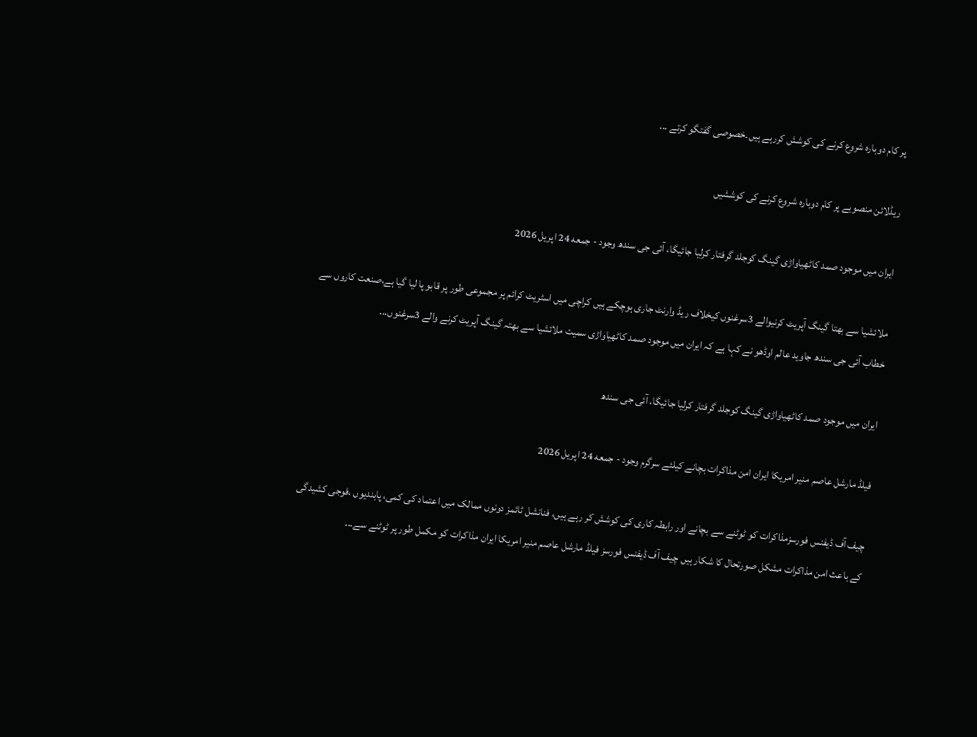پر کام دوبارہ شروع کرنے کی کوشش کررہے ہیں۔خصوصی گفتگو کرتے ...

ریڈلائن منصوبے پر کام دوبارہ شروع کرنے کی کوششیں

ایران میں موجود صمد کاٹھیاواڑی گینگ کوجلد گرفتار کرلیا جائیگا، آئی جی سندھ وجود - جمعه 24 اپریل 2026

ملائشیا سے بھتا گینگ آپریٹ کرنیوالے 3سرغنوں کیخلاف ریڈ وارنٹ جاری ہوچکے ہیں کراچی میں اسٹریٹ کرائم پر مجموعی طور پر قابو پا لیا گیا ہے،صنعت کاروں سے خطاب آئی جی سندھ جاوید عالم اوڈھو نے کہا ہے کہ ایران میں موجود صمد کاٹھیاواڑی سمیت ملائشیا سے بھتہ گینگ آپریٹ کرنے والے 3سرغنوں...

ایران میں موجود صمد کاٹھیاواڑی گینگ کوجلد گرفتار کرلیا جائیگا، آئی جی سندھ

فیلڈ مارشل عاصم منیر امریکا ایران امن مذاکرات بچانے کیلئے سرگرم وجود - جمعه 24 اپریل 2026

چیف آف ڈیفنس فورسزمذاکرات کو ٹوٹنے سے بچانے اور رابطہ کاری کی کوشش کر رہے ہیں، فنانشل ٹائمز دونوں ممالک میں اعتماد کی کمی، پابندیوں ،فوجی کشیدگی کے باعث امن مذاکرات مشکل صورتحال کا شکار ہیں چیف آف ڈیفنس فورسز فیلڈ مارشل عاصم منیر امریکا ایران مذاکرات کو مکمل طور پر ٹوٹنے سے...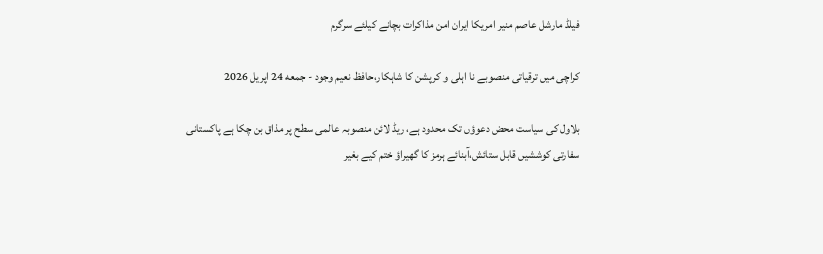فیلڈ مارشل عاصم منیر امریکا ایران امن مذاکرات بچانے کیلئے سرگرم

کراچی میں ترقیاتی منصوبے نا اہلی و کرپشن کا شاہکار،حافظ نعیم وجود - جمعه 24 اپریل 2026

بلاول کی سیاست محض دعوؤں تک محدود ہے، ریڈ لائن منصوبہ عالمی سطح پر مذاق بن چکا ہے پاکستانی سفارتی کوششیں قابل ستائش،آبنائے ہرمز کا گھیراؤ ختم کیے بغیر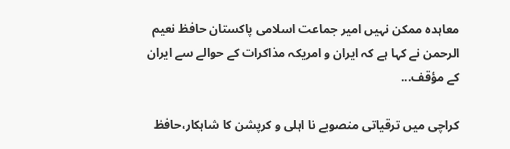معاہدہ ممکن نہیں امیر جماعت اسلامی پاکستان حافظ نعیم الرحمن نے کہا ہے کہ ایران و امریکہ مذاکرات کے حوالے سے ایران کے مؤقف...

کراچی میں ترقیاتی منصوبے نا اہلی و کرپشن کا شاہکار،حافظ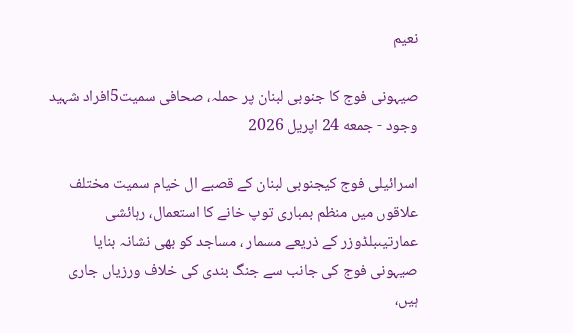نعیم

صیہونی فوج کا جنوبی لبنان پر حملہ، صحافی سمیت5افراد شہید وجود - جمعه 24 اپریل 2026

اسرائیلی فوج کیجنوبی لبنان کے قصبے ال خیام سمیت مختلف علاقوں میں منظم بمباری توپ خانے کا استعمال، رہائشی عمارتیںبلڈوزر کے ذریعے مسمار ، مساجد کو بھی نشانہ بنایا صیہونی فوج کی جانب سے جنگ بندی کی خلاف ورزیاں جاری ہیں،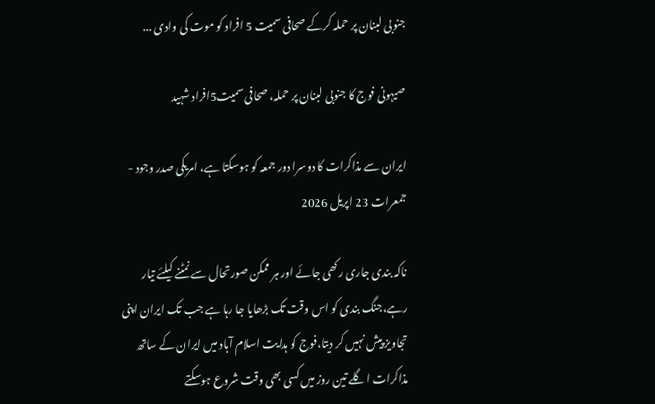جنوبی لبنان پر حملہ کرکے صحافی سمیت 5 افراد کو موت کی وادی ...

صیہونی فوج کا جنوبی لبنان پر حملہ، صحافی سمیت5افراد شہید

ایران سے مذاکرات کا دوسرا دور جمعہ کو ہوسکتا ہے، امریکی صدر وجود - جمعرات 23 اپریل 2026

ناکہ بندی جاری رکھی جائے اور ہر ممکن صورتحال سے نمٹنے کیلئے تیار رہے،جنگ بندی کو اس وقت تک بڑھایا جا رہا ہے جب تک ایران اپنی تجاویز پیش نہیں کر دیتا،فوج کو ہدایت اسلام آباد میں ایران کے ساتھ مذاکرات اگلے تین روز میں کسی بھی وقت شروع ہوسکتے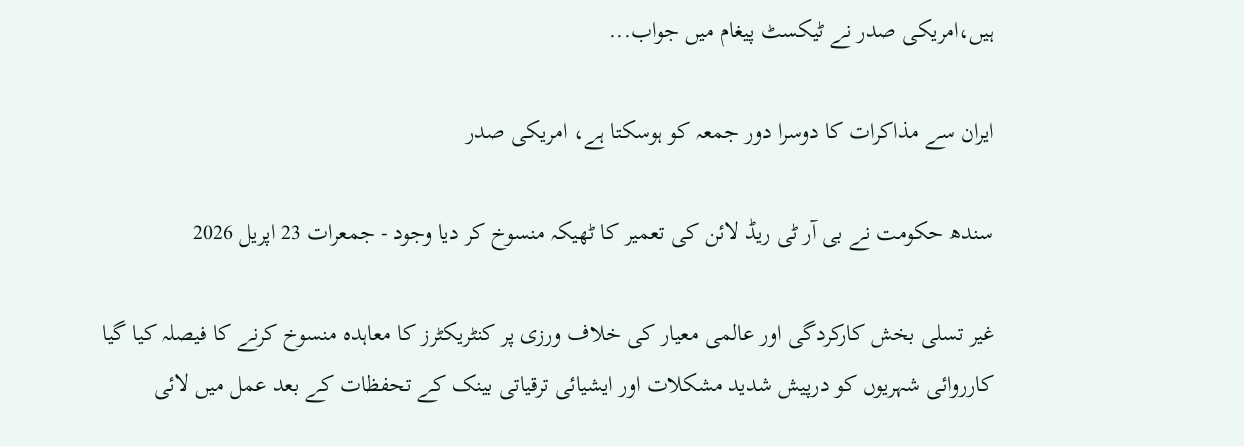ہیں،امریکی صدر نے ٹیکسٹ پیغام میں جواب...

ایران سے مذاکرات کا دوسرا دور جمعہ کو ہوسکتا ہے، امریکی صدر

سندھ حکومت نے بی آر ٹی ریڈ لائن کی تعمیر کا ٹھیکہ منسوخ کر دیا وجود - جمعرات 23 اپریل 2026

غیر تسلی بخش کارکردگی اور عالمی معیار کی خلاف ورزی پر کنٹریکٹرز کا معاہدہ منسوخ کرنے کا فیصلہ کیا گیا کارروائی شہریوں کو درپیش شدید مشکلات اور ایشیائی ترقیاتی بینک کے تحفظات کے بعد عمل میں لائی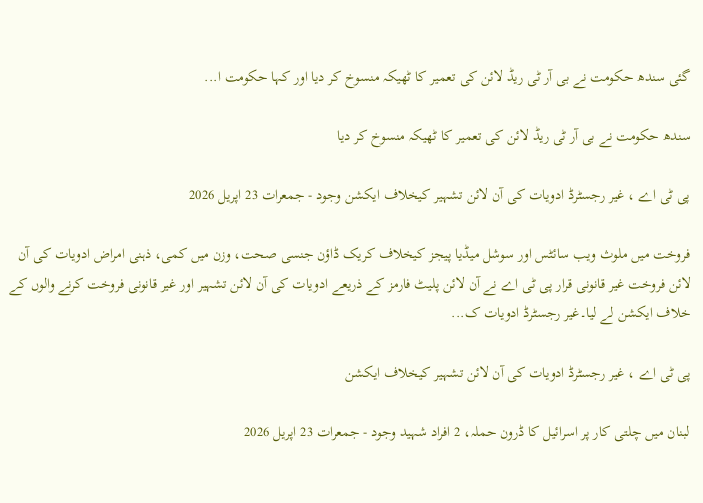گئی سندھ حکومت نے بی آر ٹی ریڈ لائن کی تعمیر کا ٹھیکہ منسوخ کر دیا اور کہا حکومت ا...

سندھ حکومت نے بی آر ٹی ریڈ لائن کی تعمیر کا ٹھیکہ منسوخ کر دیا

پی ٹی اے ، غیر رجسٹرڈ ادویات کی آن لائن تشہیر کیخلاف ایکشن وجود - جمعرات 23 اپریل 2026

فروخت میں ملوث ویب سائٹس اور سوشل میڈیا پیجز کیخلاف کریک ڈاؤن جنسی صحت، وزن میں کمی، ذہنی امراض ادویات کی آن لائن فروخت غیر قانونی قرار پی ٹی اے نے آن لائن پلیٹ فارمز کے ذریعے ادویات کی آن لائن تشہیر اور غیر قانونی فروخت کرنے والوں کے خلاف ایکشن لے لیا۔غیر رجسٹرڈ ادویات ک...

پی ٹی اے ، غیر رجسٹرڈ ادویات کی آن لائن تشہیر کیخلاف ایکشن

لبنان میں چلتی کار پر اسرائیل کا ڈرون حملہ، 2 افراد شہید وجود - جمعرات 23 اپریل 2026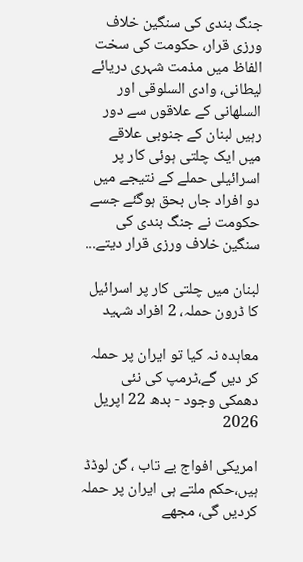جنگ بندی کی سنگین خلاف ورزی قرار، حکومت کی سخت الفاظ میں مذمت شہری دریائے لیطانی، وادی السلوقی اور السلھانی کے علاقوں سے دور رہیں لبنان کے جنوبی علاقے میں ایک چلتی ہوئی کار پر اسرائیلی حملے کے نتیجے میں دو افراد جاں بحق ہوگئے جسے حکومت نے جنگ بندی کی سنگین خلاف ورزی قرار دیتے...

لبنان میں چلتی کار پر اسرائیل کا ڈرون حملہ، 2 افراد شہید

معاہدہ نہ کیا تو ایران پر حملہ کر دیں گے،ٹرمپ کی نئی دھمکی وجود - بدھ 22 اپریل 2026

امریکی افواج بے تاب ، گن لوڈڈ ہیں،حکم ملتے ہی ایران پر حملہ کردیں گی، مجھے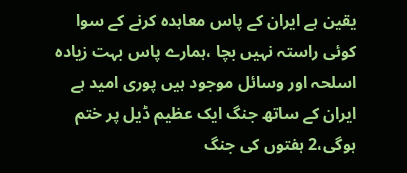یقین ہے ایران کے پاس معاہدہ کرنے کے سوا کوئی راستہ نہیں بچا ،ہمارے پاس بہت زیادہ اسلحہ اور وسائل موجود ہیں پوری امید ہے ایران کے ساتھ جنگ ایک عظیم ڈیل پر ختم ہوگی،2 ہفتوں کی جنگ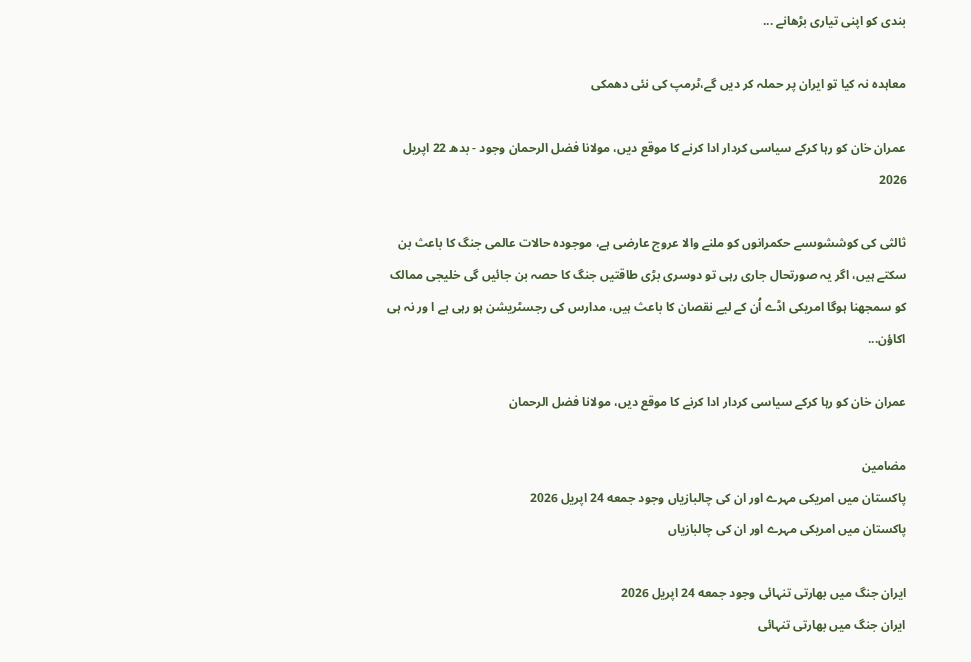بندی کو اپنی تیاری بڑھانے ...

معاہدہ نہ کیا تو ایران پر حملہ کر دیں گے،ٹرمپ کی نئی دھمکی

عمران خان کو رہا کرکے سیاسی کردار ادا کرنے کا موقع دیں، مولانا فضل الرحمان وجود - بدھ 22 اپریل 2026

ثالثی کی کوششوںسے حکمرانوں کو ملنے والا عروج عارضی ہے، موجودہ حالات عالمی جنگ کا باعث بن سکتے ہیں، اگر یہ صورتحال جاری رہی تو دوسری بڑی طاقتیں جنگ کا حصہ بن جائیں گی خلیجی ممالک کو سمجھنا ہوگا امریکی اڈے اُن کے لیے نقصان کا باعث ہیں، مدارس کی رجسٹریشن ہو رہی ہے ا ور نہ ہی اکاؤن...

عمران خان کو رہا کرکے سیاسی کردار ادا کرنے کا موقع دیں، مولانا فضل الرحمان

مضامین
پاکستان میں امریکی مہرے اور ان کی چالبازیاں وجود جمعه 24 اپریل 2026
پاکستان میں امریکی مہرے اور ان کی چالبازیاں

ایران جنگ میں بھارتی تنہائی وجود جمعه 24 اپریل 2026
ایران جنگ میں بھارتی تنہائی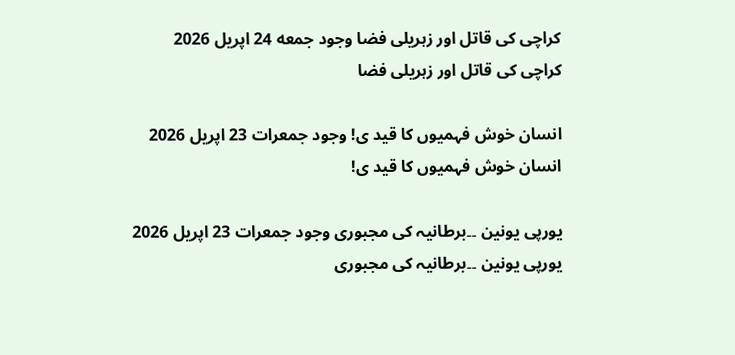کراچی کی قاتل اور زہریلی فضا وجود جمعه 24 اپریل 2026
کراچی کی قاتل اور زہریلی فضا

انسان خوش فہمیوں کا قید ی! وجود جمعرات 23 اپریل 2026
انسان خوش فہمیوں کا قید ی!

یورپی یونین ۔۔برطانیہ کی مجبوری وجود جمعرات 23 اپریل 2026
یورپی یونین ۔۔برطانیہ کی مجبوری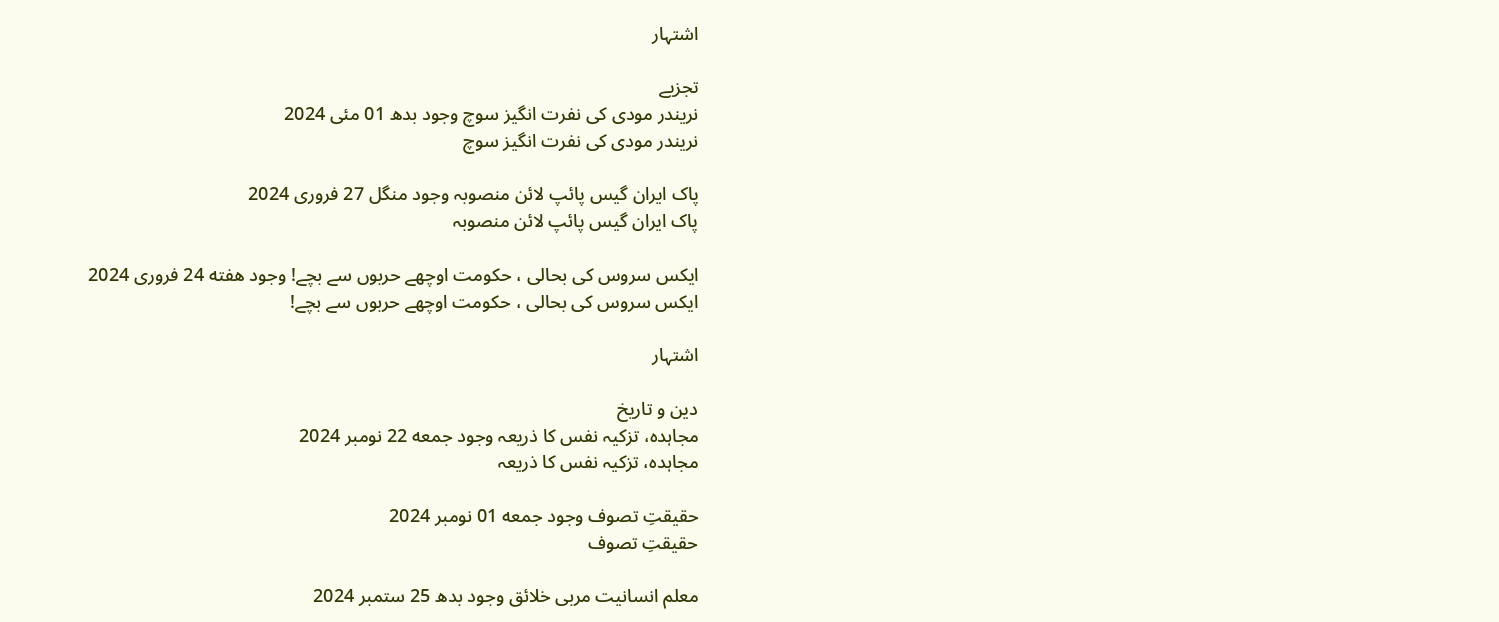اشتہار

تجزیے
نریندر مودی کی نفرت انگیز سوچ وجود بدھ 01 مئی 2024
نریندر مودی کی نفرت انگیز سوچ

پاک ایران گیس پائپ لائن منصوبہ وجود منگل 27 فروری 2024
پاک ایران گیس پائپ لائن منصوبہ

ایکس سروس کی بحالی ، حکومت اوچھے حربوں سے بچے! وجود هفته 24 فروری 2024
ایکس سروس کی بحالی ، حکومت اوچھے حربوں سے بچے!

اشتہار

دین و تاریخ
مجاہدہ، تزکیہ نفس کا ذریعہ وجود جمعه 22 نومبر 2024
مجاہدہ، تزکیہ نفس کا ذریعہ

حقیقتِ تصوف وجود جمعه 01 نومبر 2024
حقیقتِ تصوف

معلم انسانیت مربی خلائق وجود بدھ 25 ستمبر 2024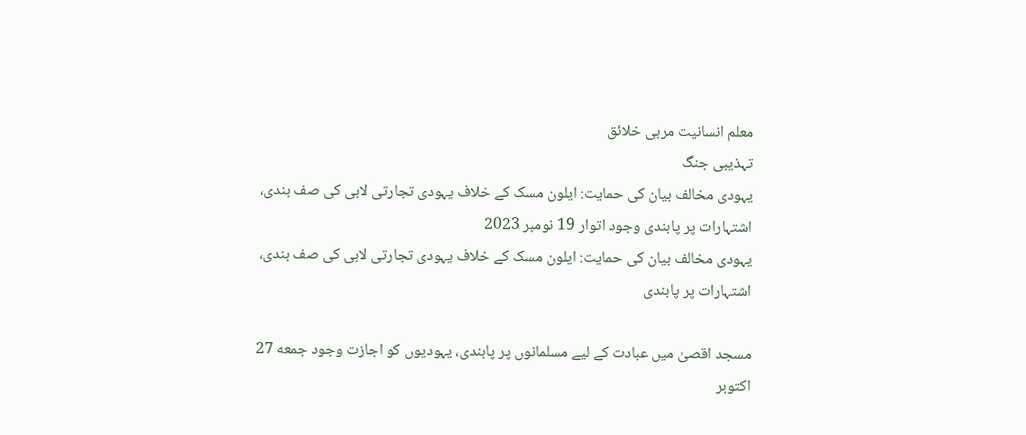معلم انسانیت مربی خلائق
تہذیبی جنگ
یہودی مخالف بیان کی حمایت: ایلون مسک کے خلاف یہودی تجارتی لابی کی صف بندی، اشتہارات پر پابندی وجود اتوار 19 نومبر 2023
یہودی مخالف بیان کی حمایت: ایلون مسک کے خلاف یہودی تجارتی لابی کی صف بندی، اشتہارات پر پابندی

مسجد اقصیٰ میں عبادت کے لیے مسلمانوں پر پابندی، یہودیوں کو اجازت وجود جمعه 27 اکتوبر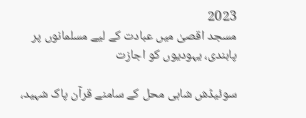2023
مسجد اقصیٰ میں عبادت کے لیے مسلمانوں پر پابندی، یہودیوں کو اجازت

سوئیڈش شاہی محل کے سامنے قرآن پاک شہید،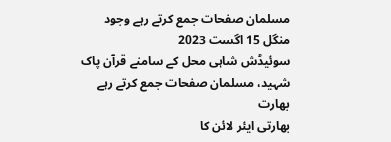مسلمان صفحات جمع کرتے رہے وجود منگل 15 اگست 2023
سوئیڈش شاہی محل کے سامنے قرآن پاک شہید، مسلمان صفحات جمع کرتے رہے
بھارت
بھارتی ایئر لائن کا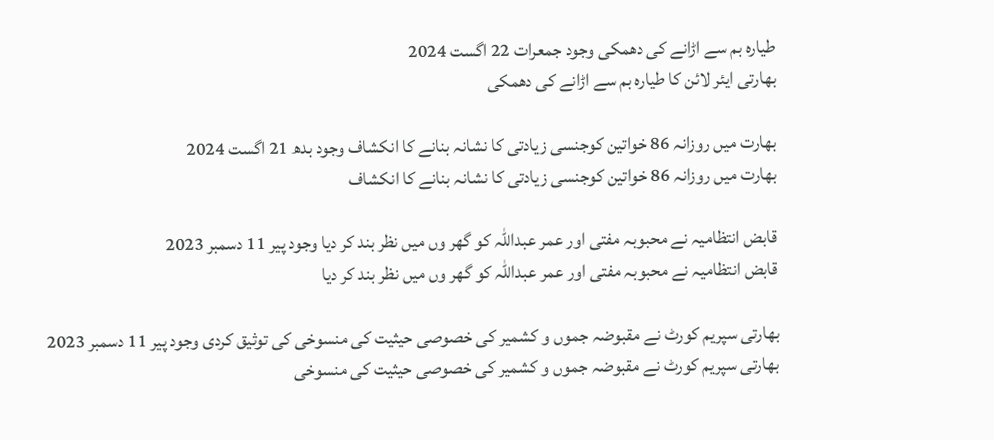طیارہ بم سے اڑانے کی دھمکی وجود جمعرات 22 اگست 2024
بھارتی ایئر لائن کا طیارہ بم سے اڑانے کی دھمکی

بھارت میں روزانہ 86 خواتین کوجنسی زیادتی کا نشانہ بنانے کا انکشاف وجود بدھ 21 اگست 2024
بھارت میں روزانہ 86 خواتین کوجنسی زیادتی کا نشانہ بنانے کا انکشاف

قابض انتظامیہ نے محبوبہ مفتی اور عمر عبداللہ کو گھر وں میں نظر بند کر دیا وجود پیر 11 دسمبر 2023
قابض انتظامیہ نے محبوبہ مفتی اور عمر عبداللہ کو گھر وں میں نظر بند کر دیا

بھارتی سپریم کورٹ نے مقبوضہ جموں و کشمیر کی خصوصی حیثیت کی منسوخی کی توثیق کردی وجود پیر 11 دسمبر 2023
بھارتی سپریم کورٹ نے مقبوضہ جموں و کشمیر کی خصوصی حیثیت کی منسوخی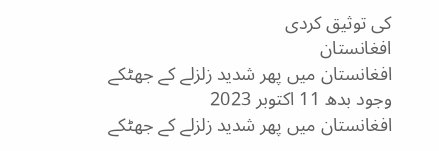کی توثیق کردی
افغانستان
افغانستان میں پھر شدید زلزلے کے جھٹکے وجود بدھ 11 اکتوبر 2023
افغانستان میں پھر شدید زلزلے کے جھٹکے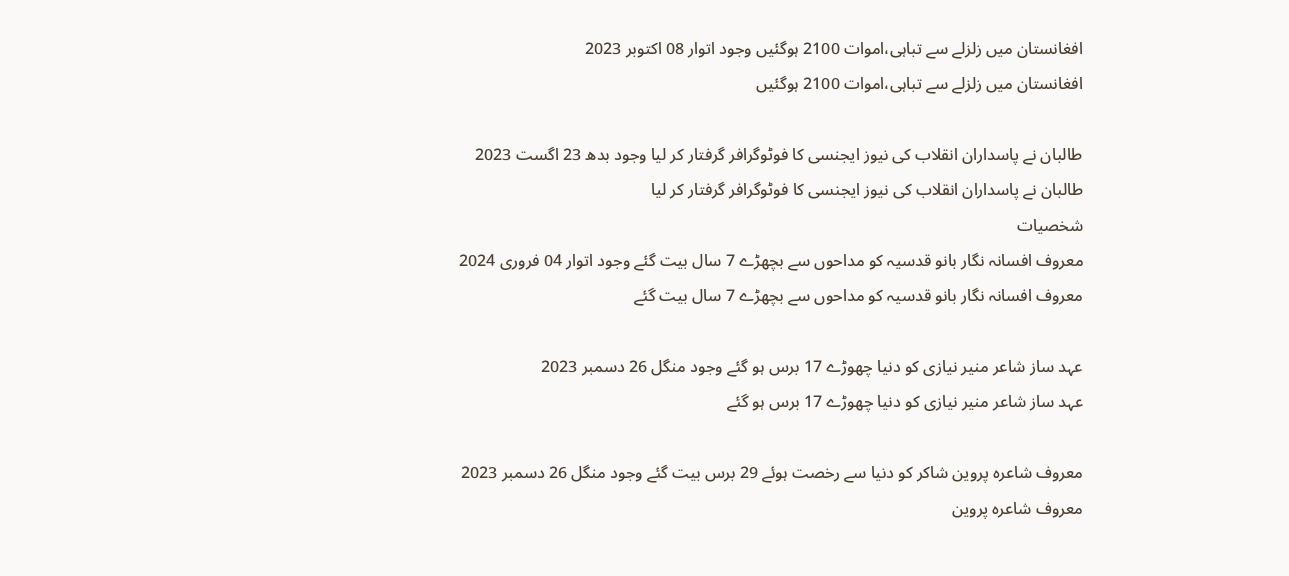افغانستان میں زلزلے سے تباہی،اموات 2100 ہوگئیں وجود اتوار 08 اکتوبر 2023
افغانستان میں زلزلے سے تباہی،اموات 2100 ہوگئیں

طالبان نے پاسداران انقلاب کی نیوز ایجنسی کا فوٹوگرافر گرفتار کر لیا وجود بدھ 23 اگست 2023
طالبان نے پاسداران انقلاب کی نیوز ایجنسی کا فوٹوگرافر گرفتار کر لیا
شخصیات
معروف افسانہ نگار بانو قدسیہ کو مداحوں سے بچھڑے 7 سال بیت گئے وجود اتوار 04 فروری 2024
معروف افسانہ نگار بانو قدسیہ کو مداحوں سے بچھڑے 7 سال بیت گئے

عہد ساز شاعر منیر نیازی کو دنیا چھوڑے 17 برس ہو گئے وجود منگل 26 دسمبر 2023
عہد ساز شاعر منیر نیازی کو دنیا چھوڑے 17 برس ہو گئے

معروف شاعرہ پروین شاکر کو دنیا سے رخصت ہوئے 29 برس بیت گئے وجود منگل 26 دسمبر 2023
معروف شاعرہ پروین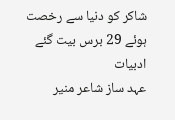شاکر کو دنیا سے رخصت ہوئے 29 برس بیت گئے
ادبیات
عہد ساز شاعر منیر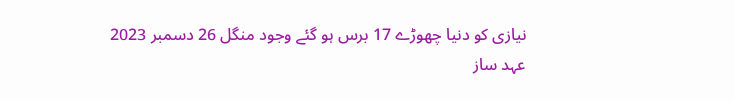نیازی کو دنیا چھوڑے 17 برس ہو گئے وجود منگل 26 دسمبر 2023
عہد ساز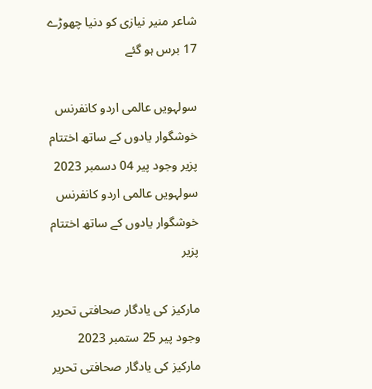شاعر منیر نیازی کو دنیا چھوڑے 17 برس ہو گئے

سولہویں عالمی اردو کانفرنس خوشگوار یادوں کے ساتھ اختتام پزیر وجود پیر 04 دسمبر 2023
سولہویں عالمی اردو کانفرنس خوشگوار یادوں کے ساتھ اختتام پزیر

مارکیز کی یادگار صحافتی تحریر وجود پیر 25 ستمبر 2023
مارکیز کی یادگار صحافتی تحریر